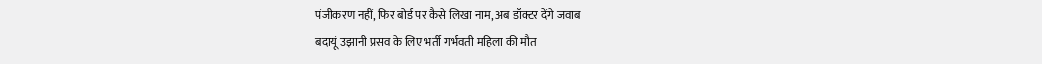पंजीकरण नहीं, फिर बोर्ड पर कैसे लिखा नाम, अब डॉक्टर देंगे जवाब
बदायूं उझानी प्रसव के लिए भर्ती गर्भवती महिला की मौत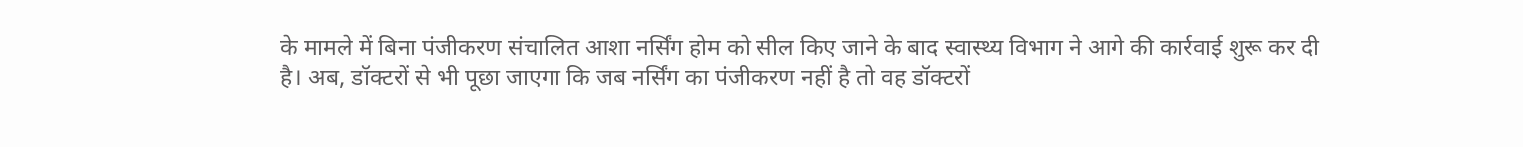के मामले में बिना पंजीकरण संचालित आशा नर्सिंग होम को सील किए जाने के बाद स्वास्थ्य विभाग ने आगे की कार्रवाई शुरू कर दी है। अब, डॉक्टरों से भी पूछा जाएगा कि जब नर्सिंग का पंजीकरण नहीं है तो वह डॉक्टरों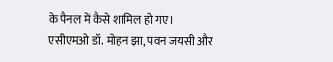के पैनल में कैसे शामिल हो गए।
एसीएमओ डॉ. मोहन झा, पवन जयसी और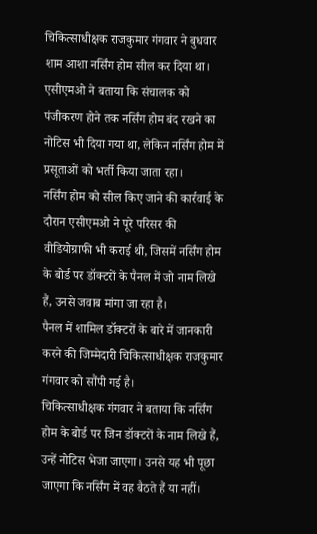चिकित्साधीक्षक राजकुमार गंगवार ने बुधवार शाम आशा नर्सिंग होम सील कर दिया था। एसीएमओ ने बताया कि संचालक को पंजीकरण होने तक नर्सिंग होम बंद रखने का नोटिस भी दिया गया था, लेकिन नर्सिंग होम में प्रसूताओं को भर्ती किया जाता रहा।
नर्सिंग होम को सील किए जाने की कार्रवाई के दौरान एसीएमओ ने पूरे परिसर की वीडियोग्राफी भी कराई थी, जिसमें नर्सिंग होम के बोर्ड पर डॉक्टरों के पैनल में जो नाम लिखे हैं, उनसे जवाब मांगा जा रहा है।
पैनल में शामिल डॉक्टरों के बारे में जानकारी करने की जिम्मेदारी चिकित्साधीक्षक राजकुमार गंगवार को सौंपी गई है।
चिकित्साधीक्षक गंगवार ने बताया कि नर्सिंग होम के बोर्ड पर जिन डॉक्टरों के नाम लिखे हैं, उन्हें नोटिस भेजा जाएगा। उनसे यह भी पूछा जाएगा कि नर्सिंग में वह बैठते हैं या नहीं।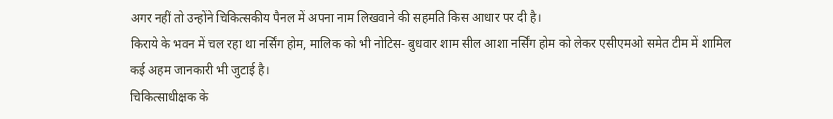अगर नहीं तो उन्होंने चिकित्सकीय पैनल में अपना नाम लिखवाने की सहमति किस आधार पर दी है।
किराये के भवन में चल रहा था नर्सिंग होम, मालिक को भी नोटिस- बुधवार शाम सील आशा नर्सिंग होम को लेकर एसीएमओ समेत टीम में शामिल कई अहम जानकारी भी जुटाई है।
चिकित्साधीक्षक के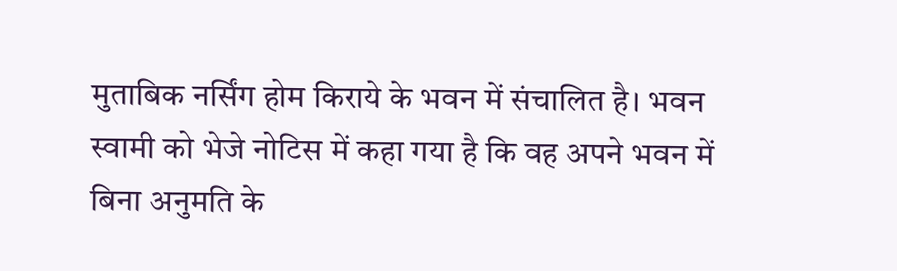मुताबिक नर्सिंग होम किराये के भवन में संचालित है। भवन स्वामी को भेजे नोटिस में कहा गया है कि वह अपने भवन में बिना अनुमति के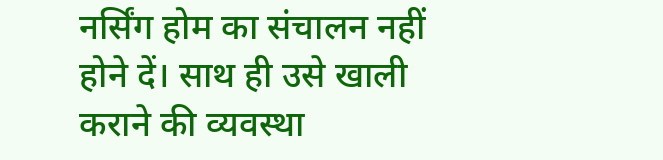नर्सिंग होम का संचालन नहीं होने दें। साथ ही उसे खाली कराने की व्यवस्था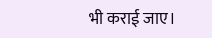भी कराई जाए।